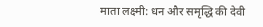माता लक्ष्मी: धन और समृद्धि की देवी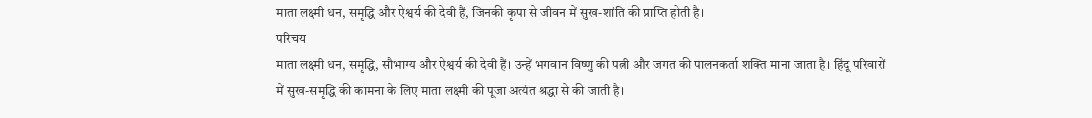माता लक्ष्मी धन, समृद्धि और ऐश्वर्य की देवी हैं, जिनकी कृपा से जीवन में सुख-शांति की प्राप्ति होती है।
परिचय
माता लक्ष्मी धन, समृद्धि, सौभाग्य और ऐश्वर्य की देवी हैं। उन्हें भगवान विष्णु की पत्नी और जगत की पालनकर्ता शक्ति माना जाता है। हिंदू परिवारों में सुख-समृद्धि की कामना के लिए माता लक्ष्मी की पूजा अत्यंत श्रद्धा से की जाती है।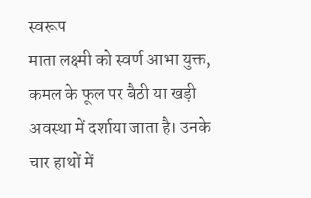स्वरूप
माता लक्ष्मी को स्वर्ण आभा युक्त, कमल के फूल पर बैठी या खड़ी अवस्था में दर्शाया जाता है। उनके चार हाथों में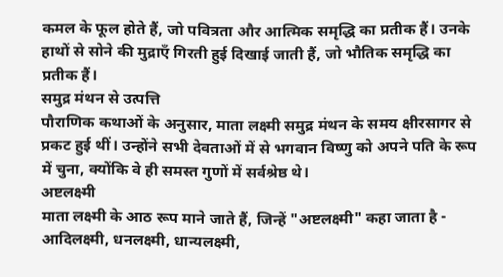कमल के फूल होते हैं, जो पवित्रता और आत्मिक समृद्धि का प्रतीक हैं। उनके हाथों से सोने की मुद्राएँ गिरती हुई दिखाई जाती हैं, जो भौतिक समृद्धि का प्रतीक हैं।
समुद्र मंथन से उत्पत्ति
पौराणिक कथाओं के अनुसार, माता लक्ष्मी समुद्र मंथन के समय क्षीरसागर से प्रकट हुई थीं। उन्होंने सभी देवताओं में से भगवान विष्णु को अपने पति के रूप में चुना, क्योंकि वे ही समस्त गुणों में सर्वश्रेष्ठ थे।
अष्टलक्ष्मी
माता लक्ष्मी के आठ रूप माने जाते हैं, जिन्हें "अष्टलक्ष्मी" कहा जाता है - आदिलक्ष्मी, धनलक्ष्मी, धान्यलक्ष्मी,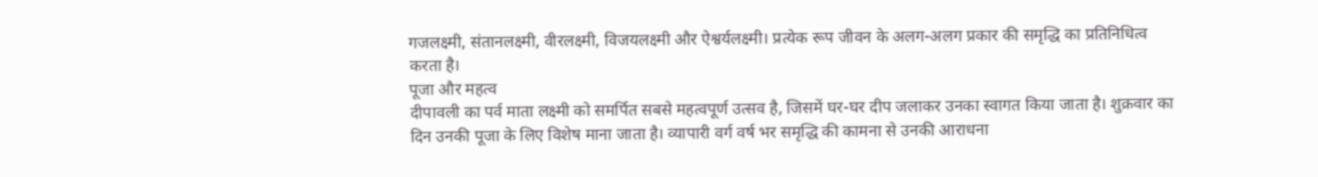गजलक्ष्मी, संतानलक्ष्मी, वीरलक्ष्मी, विजयलक्ष्मी और ऐश्वर्यलक्ष्मी। प्रत्येक रूप जीवन के अलग-अलग प्रकार की समृद्धि का प्रतिनिधित्व करता है।
पूजा और महत्व
दीपावली का पर्व माता लक्ष्मी को समर्पित सबसे महत्वपूर्ण उत्सव है, जिसमें घर-घर दीप जलाकर उनका स्वागत किया जाता है। शुक्रवार का दिन उनकी पूजा के लिए विशेष माना जाता है। व्यापारी वर्ग वर्ष भर समृद्धि की कामना से उनकी आराधना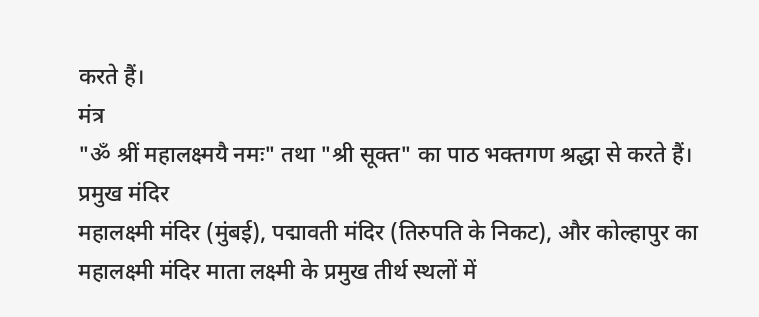करते हैं।
मंत्र
"ॐ श्रीं महालक्ष्मयै नमः" तथा "श्री सूक्त" का पाठ भक्तगण श्रद्धा से करते हैं।
प्रमुख मंदिर
महालक्ष्मी मंदिर (मुंबई), पद्मावती मंदिर (तिरुपति के निकट), और कोल्हापुर का महालक्ष्मी मंदिर माता लक्ष्मी के प्रमुख तीर्थ स्थलों में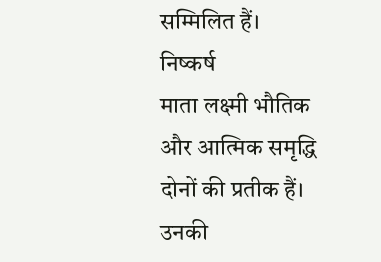सम्मिलित हैं।
निष्कर्ष
माता लक्ष्मी भौतिक और आत्मिक समृद्धि दोनों की प्रतीक हैं। उनकी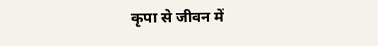कृपा से जीवन में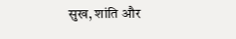सुख, शांति और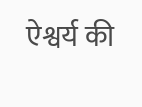ऐश्वर्य की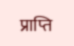प्राप्ति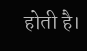होती है।